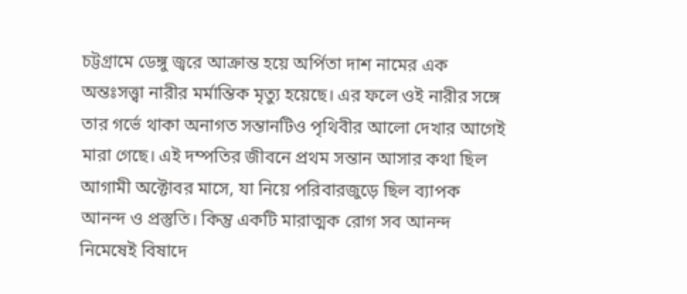চট্টগ্রামে ডেঙ্গু জ্বরে আক্রান্ত হয়ে অর্পিতা দাশ নামের এক অন্তঃসত্ত্বা নারীর মর্মান্তিক মৃত্যু হয়েছে। এর ফলে ওই নারীর সঙ্গে তার গর্ভে থাকা অনাগত সন্তানটিও পৃথিবীর আলো দেখার আগেই মারা গেছে। এই দম্পতির জীবনে প্রথম সন্তান আসার কথা ছিল আগামী অক্টোবর মাসে, যা নিয়ে পরিবারজুড়ে ছিল ব্যাপক আনন্দ ও প্রস্তুতি। কিন্তু একটি মারাত্মক রোগ সব আনন্দ নিমেষেই বিষাদে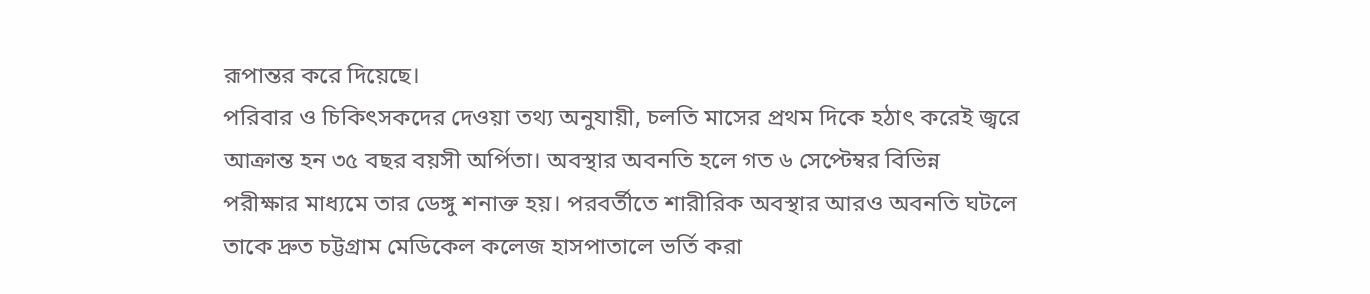রূপান্তর করে দিয়েছে।
পরিবার ও চিকিৎসকদের দেওয়া তথ্য অনুযায়ী, চলতি মাসের প্রথম দিকে হঠাৎ করেই জ্বরে আক্রান্ত হন ৩৫ বছর বয়সী অর্পিতা। অবস্থার অবনতি হলে গত ৬ সেপ্টেম্বর বিভিন্ন পরীক্ষার মাধ্যমে তার ডেঙ্গু শনাক্ত হয়। পরবর্তীতে শারীরিক অবস্থার আরও অবনতি ঘটলে তাকে দ্রুত চট্টগ্রাম মেডিকেল কলেজ হাসপাতালে ভর্তি করা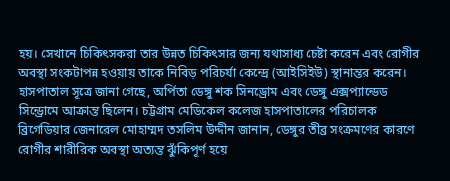হয়। সেখানে চিকিৎসকরা তার উন্নত চিকিৎসার জন্য যথাসাধ্য চেষ্টা করেন এবং রোগীর অবস্থা সংকটাপন্ন হওয়ায় তাকে নিবিড় পরিচর্যা কেন্দ্রে (আইসিইউ) স্থানান্তর করেন।
হাসপাতাল সূত্রে জানা গেছে, অর্পিতা ডেঙ্গু শক সিনড্রোম এবং ডেঙ্গু এক্সপ্যান্ডেড সিন্ড্রোমে আক্রান্ত ছিলেন। চট্টগ্রাম মেডিকেল কলেজ হাসপাতালের পরিচালক ব্রিগেডিয়ার জেনারেল মোহাম্মদ তসলিম উদ্দীন জানান, ডেঙ্গুর তীব্র সংক্রমণের কারণে রোগীর শারীরিক অবস্থা অত্যন্ত ঝুঁকিপূর্ণ হয়ে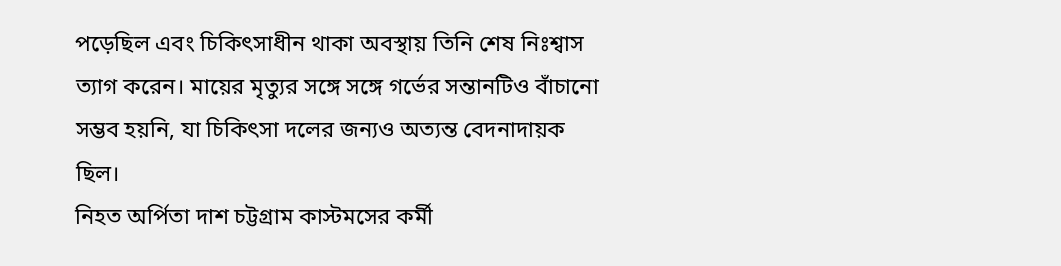পড়েছিল এবং চিকিৎসাধীন থাকা অবস্থায় তিনি শেষ নিঃশ্বাস ত্যাগ করেন। মায়ের মৃত্যুর সঙ্গে সঙ্গে গর্ভের সন্তানটিও বাঁচানো সম্ভব হয়নি, যা চিকিৎসা দলের জন্যও অত্যন্ত বেদনাদায়ক ছিল।
নিহত অর্পিতা দাশ চট্টগ্রাম কাস্টমসের কর্মী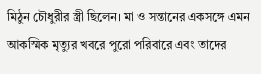মিঠুন চৌধুরীর স্ত্রী ছিলেন। মা ও সন্তানের একসঙ্গে এমন আকস্মিক মৃত্যুর খবরে পুরো পরিবারে এবং তাদের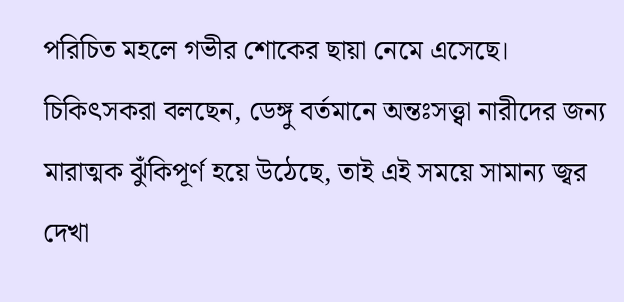পরিচিত মহলে গভীর শোকের ছায়া নেমে এসেছে। চিকিৎসকরা বলছেন, ডেঙ্গু বর্তমানে অন্তঃসত্ত্বা নারীদের জন্য মারাত্মক ঝুঁকিপূর্ণ হয়ে উঠেছে, তাই এই সময়ে সামান্য জ্বর দেখা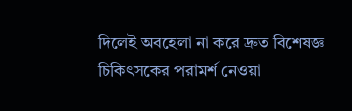দিলেই অবহেলা না করে দ্রুত বিশেষজ্ঞ চিকিৎসকের পরামর্শ নেওয়া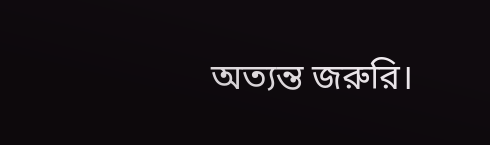অত্যন্ত জরুরি।